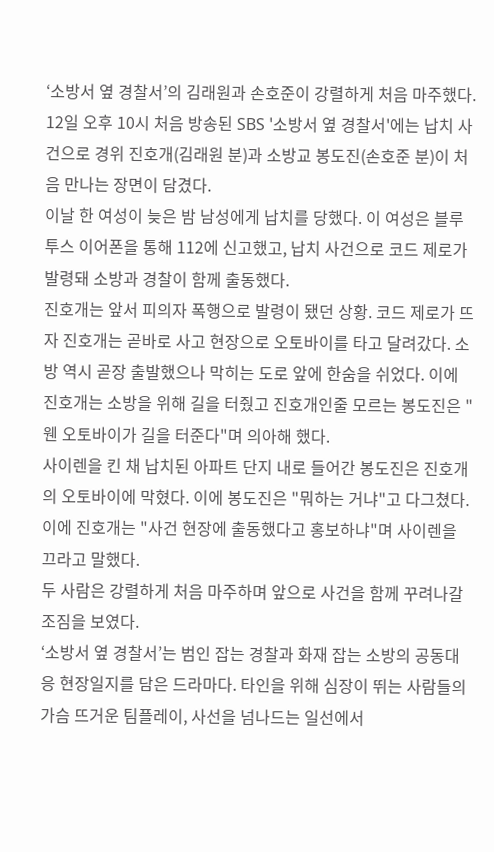‘소방서 옆 경찰서’의 김래원과 손호준이 강렬하게 처음 마주했다.
12일 오후 10시 처음 방송된 SBS '소방서 옆 경찰서'에는 납치 사건으로 경위 진호개(김래원 분)과 소방교 봉도진(손호준 분)이 처음 만나는 장면이 담겼다.
이날 한 여성이 늦은 밤 남성에게 납치를 당했다. 이 여성은 블루투스 이어폰을 통해 112에 신고했고, 납치 사건으로 코드 제로가 발령돼 소방과 경찰이 함께 출동했다.
진호개는 앞서 피의자 폭행으로 발령이 됐던 상황. 코드 제로가 뜨자 진호개는 곧바로 사고 현장으로 오토바이를 타고 달려갔다. 소방 역시 곧장 출발했으나 막히는 도로 앞에 한숨을 쉬었다. 이에 진호개는 소방을 위해 길을 터줬고 진호개인줄 모르는 봉도진은 "웬 오토바이가 길을 터준다"며 의아해 했다.
사이렌을 킨 채 납치된 아파트 단지 내로 들어간 봉도진은 진호개의 오토바이에 막혔다. 이에 봉도진은 "뭐하는 거냐"고 다그쳤다. 이에 진호개는 "사건 현장에 출동했다고 홍보하냐"며 사이렌을 끄라고 말했다.
두 사람은 강렬하게 처음 마주하며 앞으로 사건을 함께 꾸려나갈 조짐을 보였다.
‘소방서 옆 경찰서’는 범인 잡는 경찰과 화재 잡는 소방의 공동대응 현장일지를 담은 드라마다. 타인을 위해 심장이 뛰는 사람들의 가슴 뜨거운 팀플레이, 사선을 넘나드는 일선에서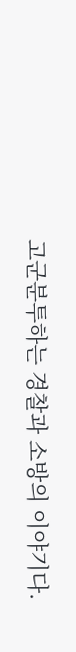고군분투하는 경찰과 소방의 이야기다.